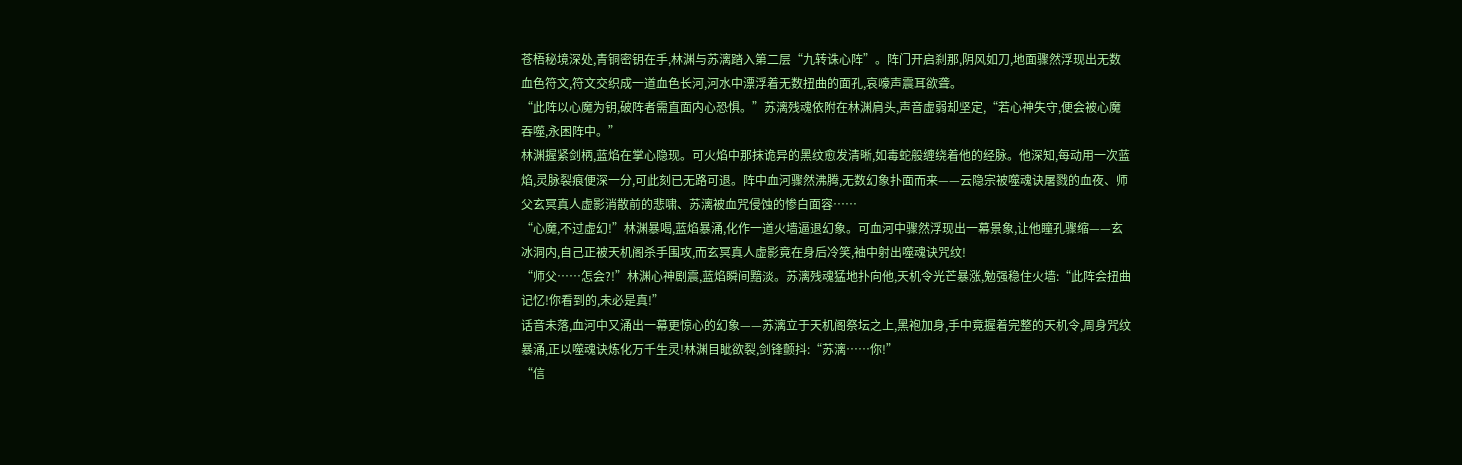苍梧秘境深处,青铜密钥在手,林渊与苏漓踏入第二层“九转诛心阵”。阵门开启刹那,阴风如刀,地面骤然浮现出无数血色符文,符文交织成一道血色长河,河水中漂浮着无数扭曲的面孔,哀嚎声震耳欲聋。
“此阵以心魔为钥,破阵者需直面内心恐惧。”苏漓残魂依附在林渊肩头,声音虚弱却坚定,“若心神失守,便会被心魔吞噬,永困阵中。”
林渊握紧剑柄,蓝焰在掌心隐现。可火焰中那抹诡异的黑纹愈发清晰,如毒蛇般缠绕着他的经脉。他深知,每动用一次蓝焰,灵脉裂痕便深一分,可此刻已无路可退。阵中血河骤然沸腾,无数幻象扑面而来——云隐宗被噬魂诀屠戮的血夜、师父玄冥真人虚影消散前的悲啸、苏漓被血咒侵蚀的惨白面容……
“心魔,不过虚幻!”林渊暴喝,蓝焰暴涌,化作一道火墙逼退幻象。可血河中骤然浮现出一幕景象,让他瞳孔骤缩——玄冰洞内,自己正被天机阁杀手围攻,而玄冥真人虚影竟在身后冷笑,袖中射出噬魂诀咒纹!
“师父……怎会?!”林渊心神剧震,蓝焰瞬间黯淡。苏漓残魂猛地扑向他,天机令光芒暴涨,勉强稳住火墙:“此阵会扭曲记忆!你看到的,未必是真!”
话音未落,血河中又涌出一幕更惊心的幻象——苏漓立于天机阁祭坛之上,黑袍加身,手中竟握着完整的天机令,周身咒纹暴涌,正以噬魂诀炼化万千生灵!林渊目眦欲裂,剑锋颤抖:“苏漓……你!”
“信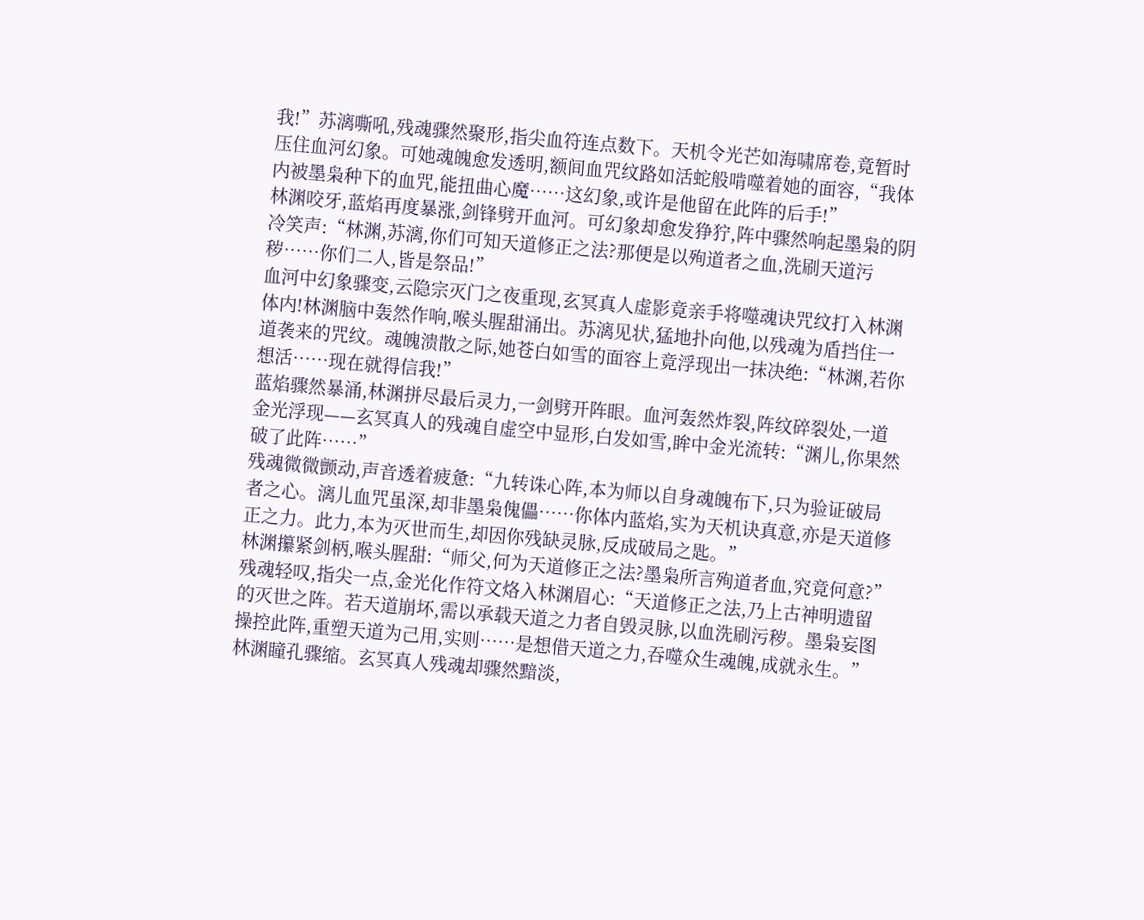我!”苏漓嘶吼,残魂骤然聚形,指尖血符连点数下。天机令光芒如海啸席卷,竟暂时压住血河幻象。可她魂魄愈发透明,额间血咒纹路如活蛇般啃噬着她的面容,“我体内被墨枭种下的血咒,能扭曲心魔……这幻象,或许是他留在此阵的后手!”
林渊咬牙,蓝焰再度暴涨,剑锋劈开血河。可幻象却愈发狰狞,阵中骤然响起墨枭的阴冷笑声:“林渊,苏漓,你们可知天道修正之法?那便是以殉道者之血,洗刷天道污秽……你们二人,皆是祭品!”
血河中幻象骤变,云隐宗灭门之夜重现,玄冥真人虚影竟亲手将噬魂诀咒纹打入林渊体内!林渊脑中轰然作响,喉头腥甜涌出。苏漓见状,猛地扑向他,以残魂为盾挡住一道袭来的咒纹。魂魄溃散之际,她苍白如雪的面容上竟浮现出一抹决绝:“林渊,若你想活……现在就得信我!”
蓝焰骤然暴涌,林渊拼尽最后灵力,一剑劈开阵眼。血河轰然炸裂,阵纹碎裂处,一道金光浮现——玄冥真人的残魂自虚空中显形,白发如雪,眸中金光流转:“渊儿,你果然破了此阵……”
残魂微微颤动,声音透着疲惫:“九转诛心阵,本为师以自身魂魄布下,只为验证破局者之心。漓儿血咒虽深,却非墨枭傀儡……你体内蓝焰,实为天机诀真意,亦是天道修正之力。此力,本为灭世而生,却因你残缺灵脉,反成破局之匙。”
林渊攥紧剑柄,喉头腥甜:“师父,何为天道修正之法?墨枭所言殉道者血,究竟何意?”
残魂轻叹,指尖一点,金光化作符文烙入林渊眉心:“天道修正之法,乃上古神明遗留的灭世之阵。若天道崩坏,需以承载天道之力者自毁灵脉,以血洗刷污秽。墨枭妄图操控此阵,重塑天道为己用,实则……是想借天道之力,吞噬众生魂魄,成就永生。”
林渊瞳孔骤缩。玄冥真人残魂却骤然黯淡,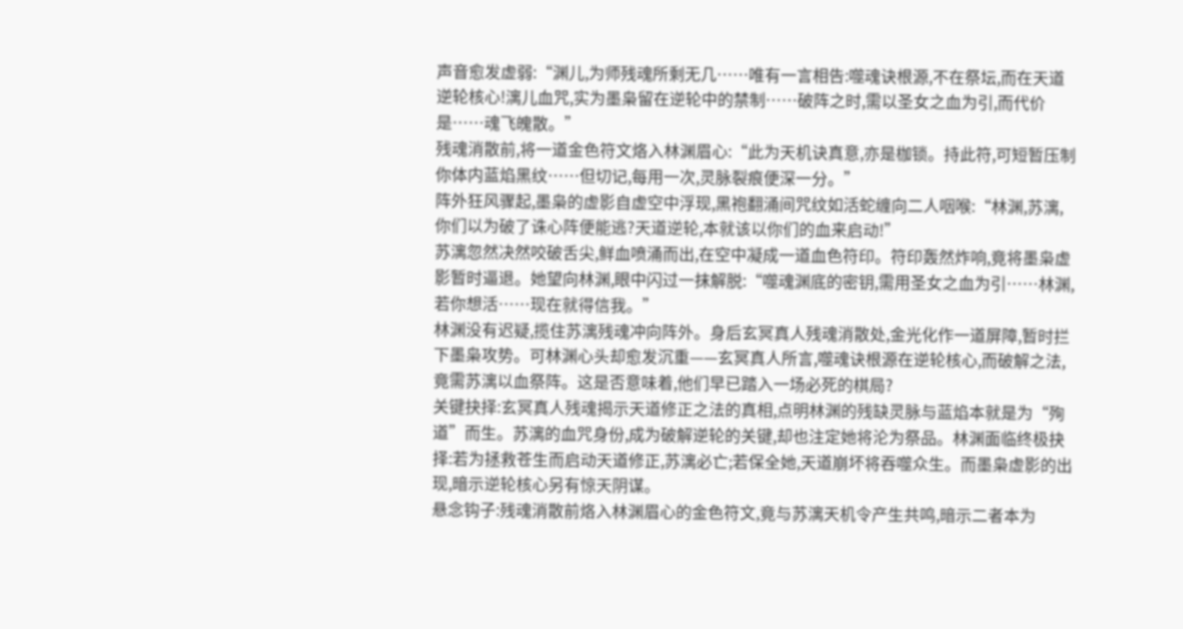声音愈发虚弱:“渊儿,为师残魂所剩无几……唯有一言相告:噬魂诀根源,不在祭坛,而在天道逆轮核心!漓儿血咒,实为墨枭留在逆轮中的禁制……破阵之时,需以圣女之血为引,而代价是……魂飞魄散。”
残魂消散前,将一道金色符文烙入林渊眉心:“此为天机诀真意,亦是枷锁。持此符,可短暂压制你体内蓝焰黑纹……但切记,每用一次,灵脉裂痕便深一分。”
阵外狂风骤起,墨枭的虚影自虚空中浮现,黑袍翻涌间咒纹如活蛇缠向二人咽喉:“林渊,苏漓,你们以为破了诛心阵便能逃?天道逆轮,本就该以你们的血来启动!”
苏漓忽然决然咬破舌尖,鲜血喷涌而出,在空中凝成一道血色符印。符印轰然炸响,竟将墨枭虚影暂时逼退。她望向林渊,眼中闪过一抹解脱:“噬魂渊底的密钥,需用圣女之血为引……林渊,若你想活……现在就得信我。”
林渊没有迟疑,揽住苏漓残魂冲向阵外。身后玄冥真人残魂消散处,金光化作一道屏障,暂时拦下墨枭攻势。可林渊心头却愈发沉重——玄冥真人所言,噬魂诀根源在逆轮核心,而破解之法,竟需苏漓以血祭阵。这是否意味着,他们早已踏入一场必死的棋局?
关键抉择:玄冥真人残魂揭示天道修正之法的真相,点明林渊的残缺灵脉与蓝焰本就是为“殉道”而生。苏漓的血咒身份,成为破解逆轮的关键,却也注定她将沦为祭品。林渊面临终极抉择:若为拯救苍生而启动天道修正,苏漓必亡;若保全她,天道崩坏将吞噬众生。而墨枭虚影的出现,暗示逆轮核心另有惊天阴谋。
悬念钩子:残魂消散前烙入林渊眉心的金色符文,竟与苏漓天机令产生共鸣,暗示二者本为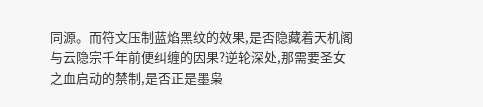同源。而符文压制蓝焰黑纹的效果,是否隐藏着天机阁与云隐宗千年前便纠缠的因果?逆轮深处,那需要圣女之血启动的禁制,是否正是墨枭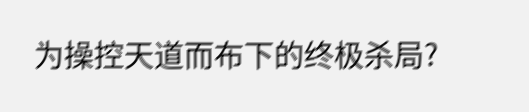为操控天道而布下的终极杀局?